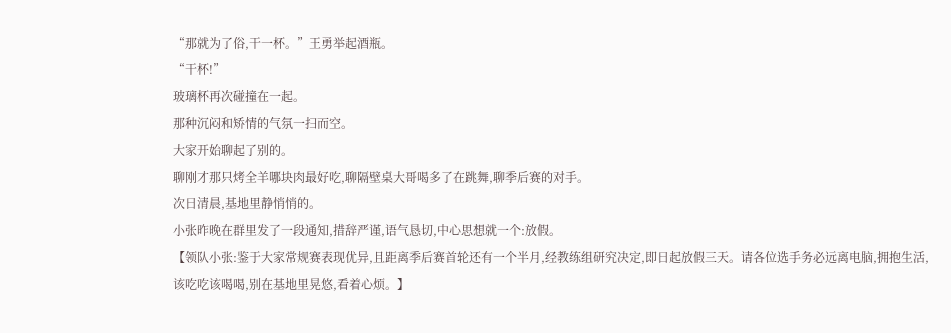“那就为了俗,干一杯。”王勇举起酒瓶。
“干杯!”
玻璃杯再次碰撞在一起。
那种沉闷和矫情的气氛一扫而空。
大家开始聊起了别的。
聊刚才那只烤全羊哪块肉最好吃,聊隔壁桌大哥喝多了在跳舞,聊季后赛的对手。
次日清晨,基地里静悄悄的。
小张昨晚在群里发了一段通知,措辞严谨,语气恳切,中心思想就一个:放假。
【领队小张:鉴于大家常规赛表现优异,且距离季后赛首轮还有一个半月,经教练组研究决定,即日起放假三天。请各位选手务必远离电脑,拥抱生活,该吃吃该喝喝,别在基地里晃悠,看着心烦。】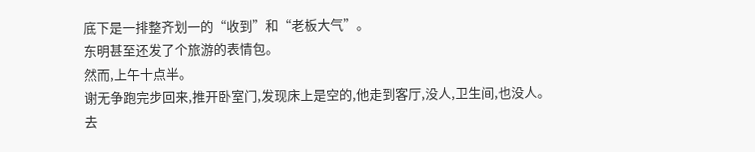底下是一排整齐划一的“收到”和“老板大气”。
东明甚至还发了个旅游的表情包。
然而,上午十点半。
谢无争跑完步回来,推开卧室门,发现床上是空的,他走到客厅,没人,卫生间,也没人。
去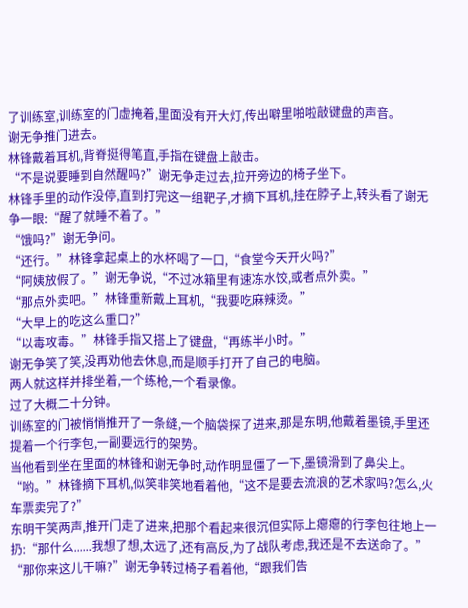了训练室,训练室的门虚掩着,里面没有开大灯,传出噼里啪啦敲键盘的声音。
谢无争推门进去。
林锋戴着耳机,背脊挺得笔直,手指在键盘上敲击。
“不是说要睡到自然醒吗?”谢无争走过去,拉开旁边的椅子坐下。
林锋手里的动作没停,直到打完这一组靶子,才摘下耳机,挂在脖子上,转头看了谢无争一眼:“醒了就睡不着了。”
“饿吗?”谢无争问。
“还行。”林锋拿起桌上的水杯喝了一口,“食堂今天开火吗?”
“阿姨放假了。”谢无争说,“不过冰箱里有速冻水饺,或者点外卖。”
“那点外卖吧。”林锋重新戴上耳机,“我要吃麻辣烫。”
“大早上的吃这么重口?”
“以毒攻毒。”林锋手指又搭上了键盘,“再练半小时。”
谢无争笑了笑,没再劝他去休息,而是顺手打开了自己的电脑。
两人就这样并排坐着,一个练枪,一个看录像。
过了大概二十分钟。
训练室的门被悄悄推开了一条缝,一个脑袋探了进来,那是东明,他戴着墨镜,手里还提着一个行李包,一副要远行的架势。
当他看到坐在里面的林锋和谢无争时,动作明显僵了一下,墨镜滑到了鼻尖上。
“哟。”林锋摘下耳机,似笑非笑地看着他,“这不是要去流浪的艺术家吗?怎么,火车票卖完了?”
东明干笑两声,推开门走了进来,把那个看起来很沉但实际上瘪瘪的行李包往地上一扔:“那什么......我想了想,太远了,还有高反,为了战队考虑,我还是不去送命了。”
“那你来这儿干嘛?”谢无争转过椅子看着他,“跟我们告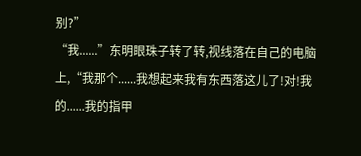别?”
“我......”东明眼珠子转了转,视线落在自己的电脑上,“我那个......我想起来我有东西落这儿了!对!我的......我的指甲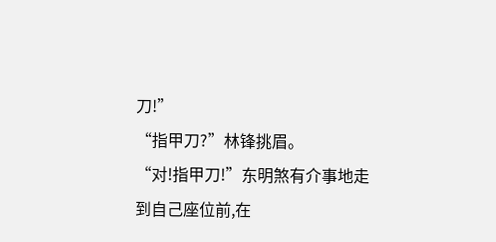刀!”
“指甲刀?”林锋挑眉。
“对!指甲刀!”东明煞有介事地走到自己座位前,在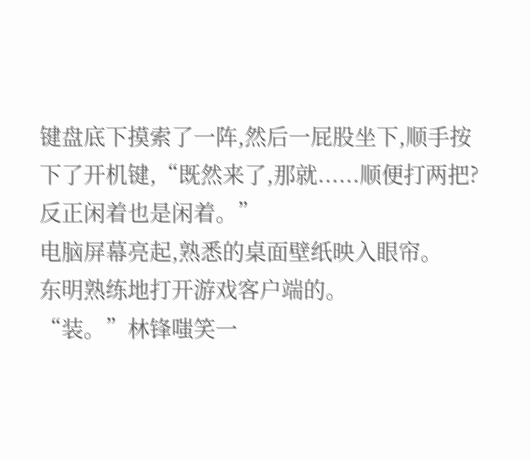键盘底下摸索了一阵,然后一屁股坐下,顺手按下了开机键,“既然来了,那就......顺便打两把?反正闲着也是闲着。”
电脑屏幕亮起,熟悉的桌面壁纸映入眼帘。
东明熟练地打开游戏客户端的。
“装。”林锋嗤笑一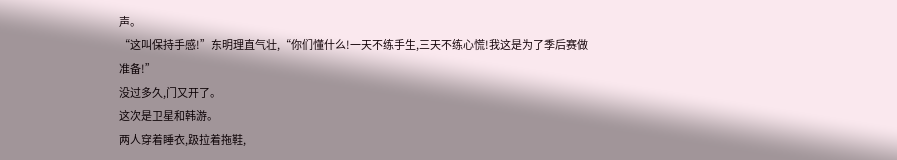声。
“这叫保持手感!”东明理直气壮,“你们懂什么!一天不练手生,三天不练心慌!我这是为了季后赛做准备!”
没过多久,门又开了。
这次是卫星和韩游。
两人穿着睡衣,趿拉着拖鞋,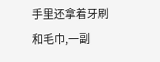手里还拿着牙刷和毛巾,一副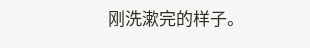刚洗漱完的样子。